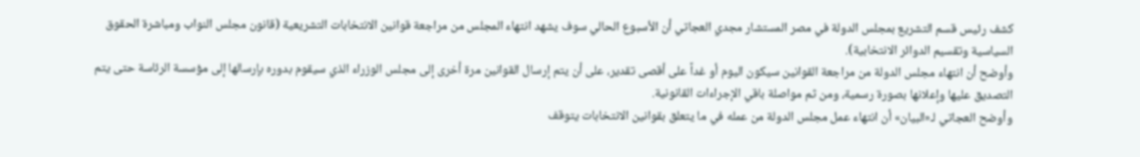كشف رئيس قسم التشريع بمجلس الدولة في مصر المستشار مجدي العجاتي أن الأسبوع الحالي سوف يشهد انتهاء المجلس من مراجعة قوانين الانتخابات التشريعية (قانون مجلس النواب ومباشرة الحقوق السياسية وتقسيم الدوائر الانتخابية).
وأوضح أن انتهاء مجلس الدولة من مراجعة القوانين سيكون اليوم أو غداً على أقصى تقدير، على أن يتم إرسال القوانين مرة أخرى إلى مجلس الوزراء الذي سيقوم بدوره بإرسالها إلى مؤسسة الرئاسة حتى يتم التصديق عليها وإعلانها بصورة رسمية، ومن ثم مواصلة باقي الإجراءات القانونية.
وأوضح العجاتي لـ«البيان» أن انتهاء عمل مجلس الدولة من عمله في ما يتعلق بقوانين الانتخابات يتوقف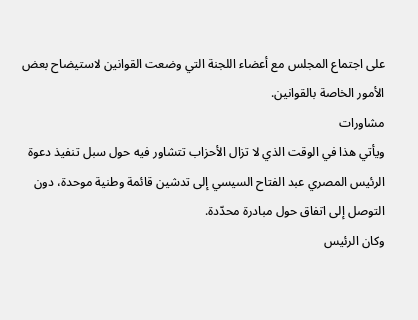على اجتماع المجلس مع أعضاء اللجنة التي وضعت القوانين لاستيضاح بعض الأمور الخاصة بالقوانين.
مشاورات
ويأتي هذا في الوقت الذي لا تزال الأحزاب تتشاور فيه حول سبل تنفيذ دعوة الرئيس المصري عبد الفتاح السيسي إلى تدشين قائمة وطنية موحدة، دون التوصل إلى اتفاق حول مبادرة محدّدة.
وكان الرئيس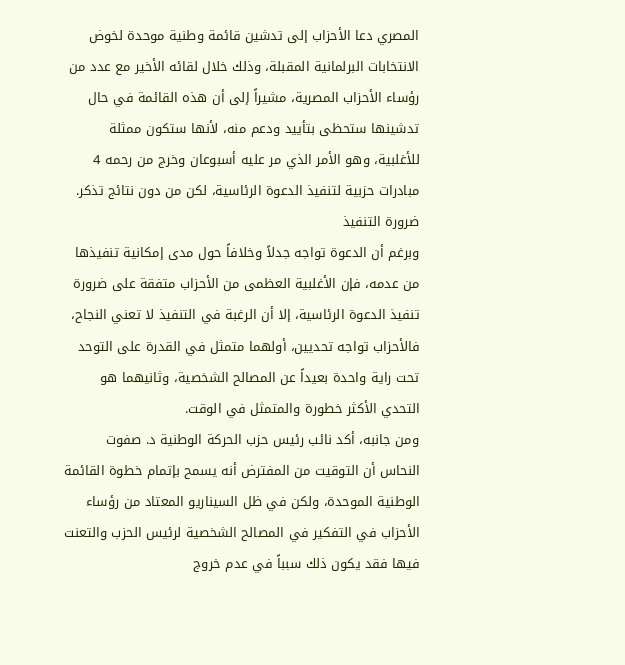المصري دعا الأحزاب إلى تدشين قائمة وطنية موحدة لخوض الانتخابات البرلمانية المقبلة، وذلك خلال لقائه الأخير مع عدد من رؤساء الأحزاب المصرية، مشيراً إلى أن هذه القائمة في حال تدشينها ستحظى بتأييد ودعم منه، لأنها ستكون ممثلة للأغلبية، وهو الأمر الذي مر عليه أسبوعان وخرج من رحمه 4 مبادرات حزبية لتنفيذ الدعوة الرئاسية، لكن من دون نتائج تذكر.
ضرورة التنفيذ
وبرغم أن الدعوة تواجه جدلاً وخلافاً حول مدى إمكانية تنفيذها من عدمه، فإن الأغلبية العظمى من الأحزاب متفقة على ضرورة تنفيذ الدعوة الرئاسية، إلا أن الرغبة في التنفيذ لا تعني النجاح، فالأحزاب تواجه تحديين، أولهما متمثل في القدرة على التوحد تحت راية واحدة بعيداً عن المصالح الشخصية، وثانيهما هو التحدي الأكثر خطورة والمتمثل في الوقت.
ومن جانبه، أكد نائب رئيس حزب الحركة الوطنية د. صفوت النحاس أن التوقيت من المفترض أنه يسمح بإتمام خطوة القائمة الوطنية الموحدة، ولكن في ظل السيناريو المعتاد من رؤساء الأحزاب في التفكير في المصالح الشخصية لرئيس الحزب والتعنت فيها فقد يكون ذلك سبباً في عدم خروج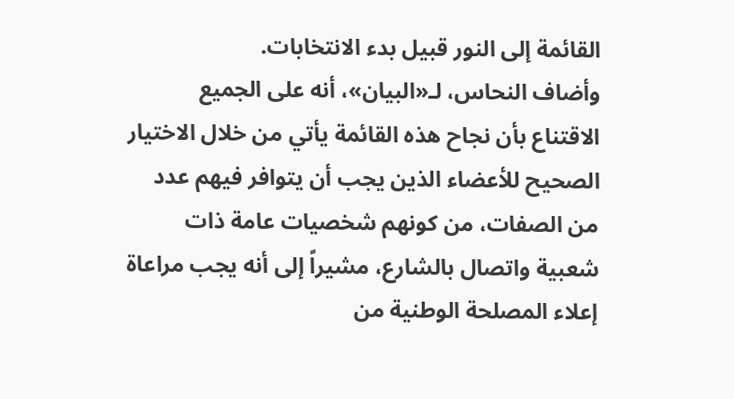القائمة إلى النور قبيل بدء الانتخابات.
وأضاف النحاس، لـ«البيان»، أنه على الجميع الاقتناع بأن نجاح هذه القائمة يأتي من خلال الاختيار الصحيح للأعضاء الذين يجب أن يتوافر فيهم عدد من الصفات، من كونهم شخصيات عامة ذات شعبية واتصال بالشارع، مشيراً إلى أنه يجب مراعاة إعلاء المصلحة الوطنية من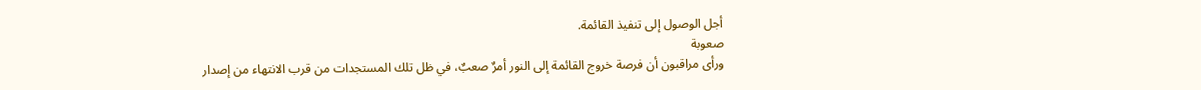أجل الوصول إلى تنفيذ القائمة.
صعوبة
ورأى مراقبون أن فرصة خروج القائمة إلى النور أمرٌ صعبٌ، في ظل تلك المستجدات من قرب الانتهاء من إصدار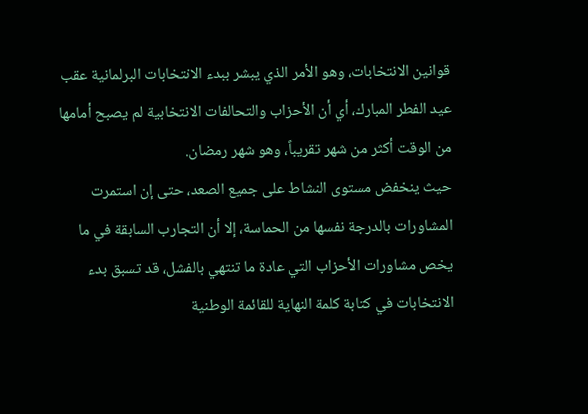قوانين الانتخابات، وهو الأمر الذي يبشر ببدء الانتخابات البرلمانية عقب عيد الفطر المبارك، أي أن الأحزاب والتحالفات الانتخابية لم يصبح أمامها من الوقت أكثر من شهر تقريباً، وهو شهر رمضان.
حيث ينخفض مستوى النشاط على جميع الصعد، حتى إن استمرت المشاورات بالدرجة نفسها من الحماسة، إلا أن التجارب السابقة في ما يخص مشاورات الأحزاب التي عادة ما تنتهي بالفشل، قد تسبق بدء الانتخابات في كتابة كلمة النهاية للقائمة الوطنية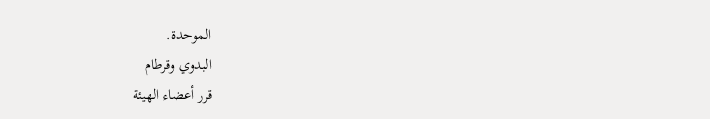الموحدة.
البدوي وقرطام
قرر أعضاء الهيئة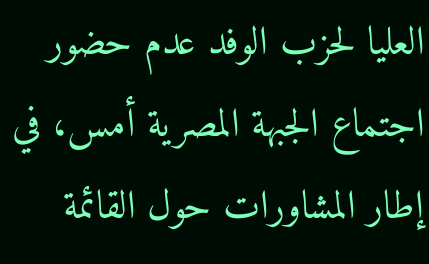العليا لحزب الوفد عدم حضور اجتماع الجبهة المصرية أمس، في إطار المشاورات حول القائمة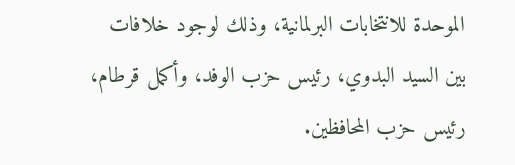الموحدة للانتخابات البرلمانية، وذلك لوجود خلافات بين السيد البدوي، رئيس حزب الوفد، وأكمل قرطام، رئيس حزب المحافظين.